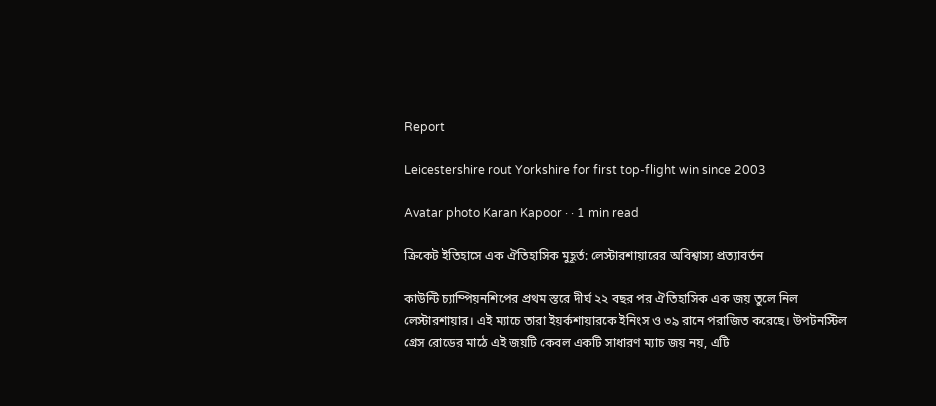Report

Leicestershire rout Yorkshire for first top-flight win since 2003

Avatar photo Karan Kapoor · · 1 min read

ক্রিকেট ইতিহাসে এক ঐতিহাসিক মুহূর্ত: লেস্টারশায়ারের অবিশ্বাস্য প্রত্যাবর্তন

কাউন্টি চ্যাম্পিয়নশিপের প্রথম স্তরে দীর্ঘ ২২ বছর পর ঐতিহাসিক এক জয় তুলে নিল লেস্টারশায়ার। এই ম্যাচে তারা ইয়র্কশায়ারকে ইনিংস ও ৩৯ রানে পরাজিত করেছে। উপটনস্টিল গ্রেস রোডের মাঠে এই জয়টি কেবল একটি সাধারণ ম্যাচ জয় নয়, এটি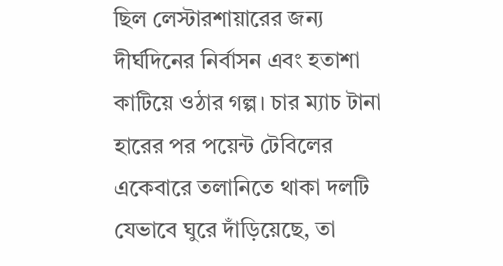ছিল লেস্টারশায়ারের জন্য দীর্ঘদিনের নির্বাসন এবং হতাশা কাটিয়ে ওঠার গল্প। চার ম্যাচ টানা হারের পর পয়েন্ট টেবিলের একেবারে তলানিতে থাকা দলটি যেভাবে ঘুরে দাঁড়িয়েছে, তা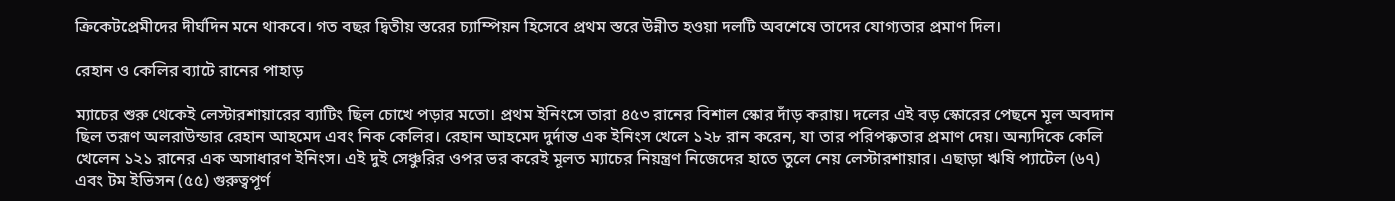ক্রিকেটপ্রেমীদের দীর্ঘদিন মনে থাকবে। গত বছর দ্বিতীয় স্তরের চ্যাম্পিয়ন হিসেবে প্রথম স্তরে উন্নীত হওয়া দলটি অবশেষে তাদের যোগ্যতার প্রমাণ দিল।

রেহান ও কেলির ব্যাটে রানের পাহাড়

ম্যাচের শুরু থেকেই লেস্টারশায়ারের ব্যাটিং ছিল চোখে পড়ার মতো। প্রথম ইনিংসে তারা ৪৫৩ রানের বিশাল স্কোর দাঁড় করায়। দলের এই বড় স্কোরের পেছনে মূল অবদান ছিল তরূণ অলরাউন্ডার রেহান আহমেদ এবং নিক কেলির। রেহান আহমেদ দুর্দান্ত এক ইনিংস খেলে ১২৮ রান করেন, যা তার পরিপক্কতার প্রমাণ দেয়। অন্যদিকে কেলি খেলেন ১২১ রানের এক অসাধারণ ইনিংস। এই দুই সেঞ্চুরির ওপর ভর করেই মূলত ম্যাচের নিয়ন্ত্রণ নিজেদের হাতে তুলে নেয় লেস্টারশায়ার। এছাড়া ঋষি প্যাটেল (৬৭) এবং টম ইভিসন (৫৫) গুরুত্বপূর্ণ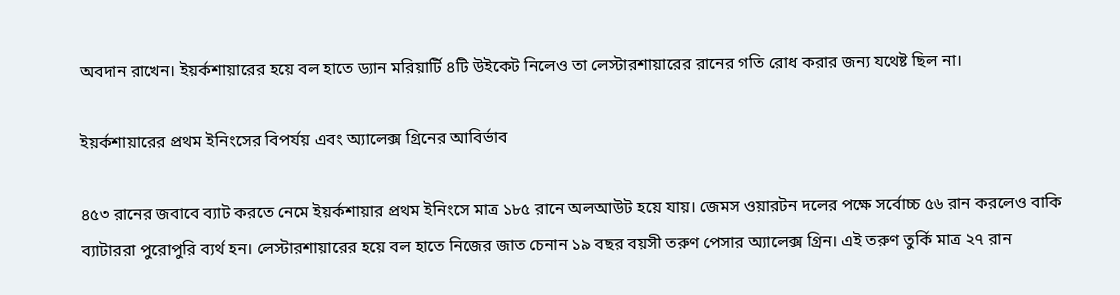অবদান রাখেন। ইয়র্কশায়ারের হয়ে বল হাতে ড্যান মরিয়ার্টি ৪টি উইকেট নিলেও তা লেস্টারশায়ারের রানের গতি রোধ করার জন্য যথেষ্ট ছিল না।

ইয়র্কশায়ারের প্রথম ইনিংসের বিপর্যয় এবং অ্যালেক্স গ্রিনের আবির্ভাব

৪৫৩ রানের জবাবে ব্যাট করতে নেমে ইয়র্কশায়ার প্রথম ইনিংসে মাত্র ১৮৫ রানে অলআউট হয়ে যায়। জেমস ওয়ারটন দলের পক্ষে সর্বোচ্চ ৫৬ রান করলেও বাকি ব্যাটাররা পুরোপুরি ব্যর্থ হন। লেস্টারশায়ারের হয়ে বল হাতে নিজের জাত চেনান ১৯ বছর বয়সী তরুণ পেসার অ্যালেক্স গ্রিন। এই তরুণ তুর্কি মাত্র ২৭ রান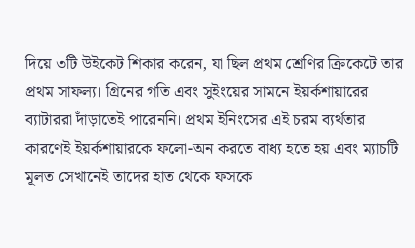দিয়ে ৩টি উইকেট শিকার করেন, যা ছিল প্রথম শ্রেণির ক্রিকেটে তার প্রথম সাফল্য। গ্রিনের গতি এবং সুইংয়ের সামনে ইয়র্কশায়ারের ব্যাটাররা দাঁড়াতেই পারেননি। প্রথম ইনিংসের এই চরম ব্যর্থতার কারণেই ইয়র্কশায়ারকে ফলো-অন করতে বাধ্য হতে হয় এবং ম্যাচটি মূলত সেখানেই তাদের হাত থেকে ফসকে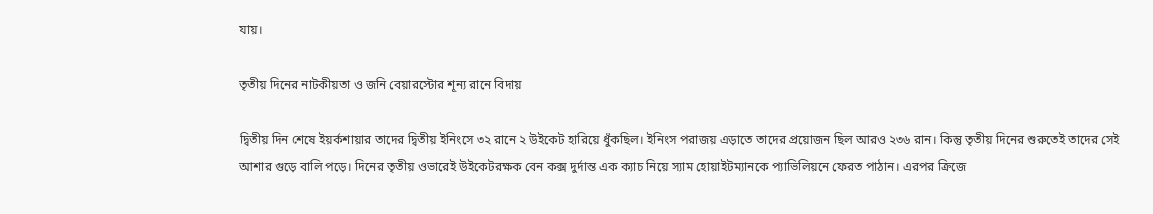যায়।

তৃতীয় দিনের নাটকীয়তা ও জনি বেয়ারস্টোর শূন্য রানে বিদায়

দ্বিতীয় দিন শেষে ইয়র্কশায়ার তাদের দ্বিতীয় ইনিংসে ৩২ রানে ২ উইকেট হারিয়ে ধুঁকছিল। ইনিংস পরাজয় এড়াতে তাদের প্রয়োজন ছিল আরও ২৩৬ রান। কিন্তু তৃতীয় দিনের শুরুতেই তাদের সেই আশার গুড়ে বালি পড়ে। দিনের তৃতীয় ওভারেই উইকেটরক্ষক বেন কক্স দুর্দান্ত এক ক্যাচ নিয়ে স্যাম হোয়াইটম্যানকে প্যাভিলিয়নে ফেরত পাঠান। এরপর ক্রিজে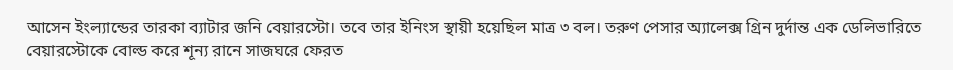আসেন ইংল্যান্ডের তারকা ব্যাটার জনি বেয়ারস্টো। তবে তার ইনিংস স্থায়ী হয়েছিল মাত্র ৩ বল। তরুণ পেসার অ্যালেক্স গ্রিন দুর্দান্ত এক ডেলিভারিতে বেয়ারস্টোকে বোল্ড করে শূন্য রানে সাজঘরে ফেরত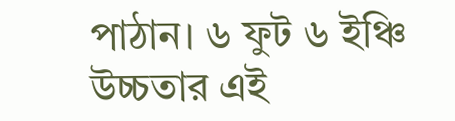পাঠান। ৬ ফুট ৬ ইঞ্চি উচ্চতার এই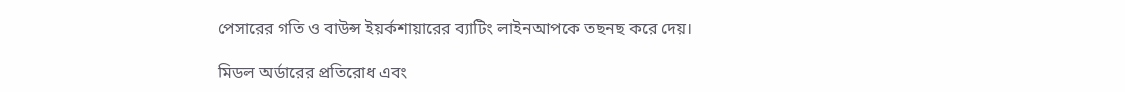পেসারের গতি ও বাউন্স ইয়র্কশায়ারের ব্যাটিং লাইনআপকে তছনছ করে দেয়।

মিডল অর্ডারের প্রতিরোধ এবং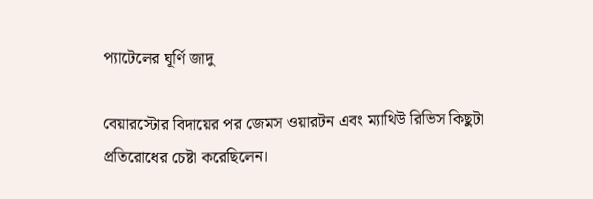প্যাটেলের ঘূর্ণি জাদু

বেয়ারস্টোর বিদায়ের পর জেমস ওয়ারটন এবং ম্যাথিউ রিভিস কিছুটা প্রতিরোধের চেষ্টা করেছিলেন।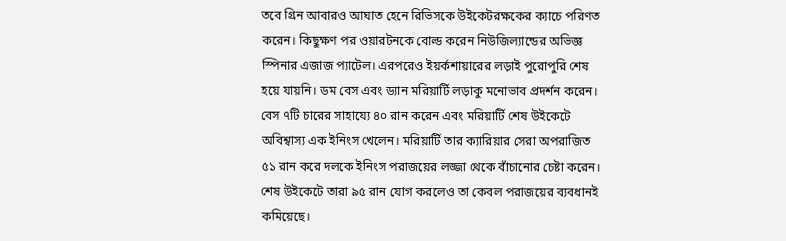তবে গ্রিন আবারও আঘাত হেনে রিভিসকে উইকেটরক্ষকের ক্যাচে পরিণত করেন। কিছুক্ষণ পর ওয়ারটনকে বোল্ড করেন নিউজিল্যান্ডের অভিজ্ঞ স্পিনার এজাজ প্যাটেল। এরপরেও ইয়র্কশায়ারের লড়াই পুরোপুরি শেষ হয়ে যায়নি। ডম বেস এবং ড্যান মরিয়ার্টি লড়াকু মনোভাব প্রদর্শন করেন। বেস ৭টি চারের সাহায্যে ৪০ রান করেন এবং মরিয়ার্টি শেষ উইকেটে অবিশ্বাস্য এক ইনিংস খেলেন। মরিয়ার্টি তার ক্যারিয়ার সেরা অপরাজিত ৫১ রান করে দলকে ইনিংস পরাজয়ের লজ্জা থেকে বাঁচানোর চেষ্টা করেন। শেষ উইকেটে তারা ৯৫ রান যোগ করলেও তা কেবল পরাজয়ের ব্যবধানই কমিয়েছে।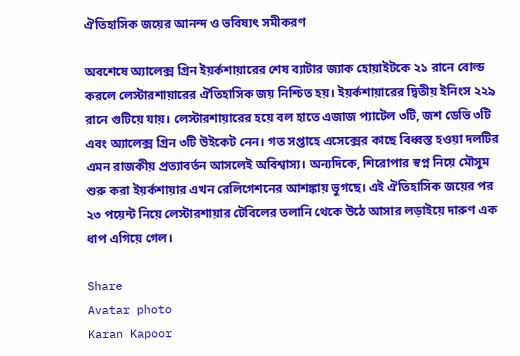ঐতিহাসিক জয়ের আনন্দ ও ভবিষ্যৎ সমীকরণ

অবশেষে অ্যালেক্স গ্রিন ইয়র্কশায়ারের শেষ ব্যাটার জ্যাক হোয়াইটকে ২১ রানে বোল্ড করলে লেস্টারশায়ারের ঐতিহাসিক জয় নিশ্চিত হয়। ইয়র্কশায়ারের দ্বিতীয় ইনিংস ২২৯ রানে গুটিয়ে যায়। লেস্টারশায়ারের হয়ে বল হাতে এজাজ প্যাটেল ৩টি, জশ ডেভি ৩টি এবং অ্যালেক্স গ্রিন ৩টি উইকেট নেন। গত সপ্তাহে এসেক্সের কাছে বিধ্বস্ত হওয়া দলটির এমন রাজকীয় প্রত্যাবর্তন আসলেই অবিশ্বাস্য। অন্যদিকে, শিরোপার স্বপ্ন নিয়ে মৌসুম শুরু করা ইয়র্কশায়ার এখন রেলিগেশনের আশঙ্কায় ভুগছে। এই ঐতিহাসিক জয়ের পর ২৩ পয়েন্ট নিয়ে লেস্টারশায়ার টেবিলের তলানি থেকে উঠে আসার লড়াইয়ে দারুণ এক ধাপ এগিয়ে গেল।

Share
Avatar photo
Karan Kapoor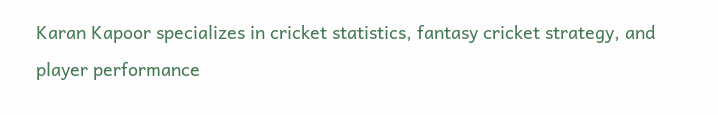Karan Kapoor specializes in cricket statistics, fantasy cricket strategy, and player performance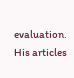evaluation. His articles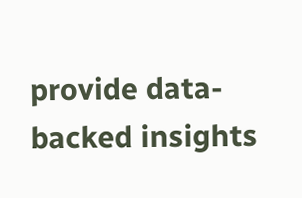provide data-backed insights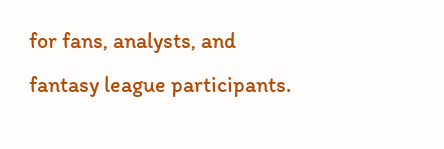for fans, analysts, and fantasy league participants.